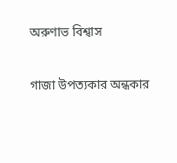অরুণাভ বিশ্বাস

গাজা উপত্যকার অন্ধকার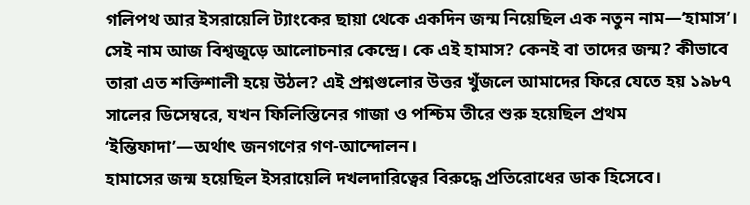গলিপথ আর ইসরায়েলি ট্যাংকের ছায়া থেকে একদিন জন্ম নিয়েছিল এক নতুন নাম—‘হামাস’। সেই নাম আজ বিশ্বজুড়ে আলোচনার কেন্দ্রে। কে এই হামাস? কেনই বা তাদের জন্ম? কীভাবে তারা এত শক্তিশালী হয়ে উঠল? এই প্রশ্নগুলোর উত্তর খুঁজলে আমাদের ফিরে যেতে হয় ১৯৮৭ সালের ডিসেম্বরে, যখন ফিলিস্তিনের গাজা ও পশ্চিম তীরে শুরু হয়েছিল প্রথম ‘ইন্তিফাদা’—অর্থাৎ জনগণের গণ-আন্দোলন।
হামাসের জন্ম হয়েছিল ইসরায়েলি দখলদারিত্বের বিরুদ্ধে প্রতিরোধের ডাক হিসেবে।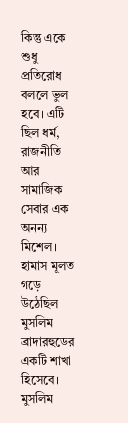কিন্তু একে শুধু প্রতিরোধ বললে ভুল হবে। এটি ছিল ধর্ম, রাজনীতি আর সামাজিক সেবার এক অনন্য মিশেল। হামাস মূলত গড়ে উঠেছিল মুসলিম ব্রাদারহুডের একটি শাখা হিসেবে। মুসলিম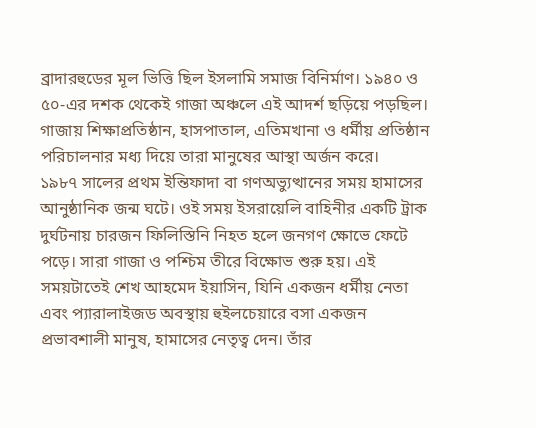ব্রাদারহুডের মূল ভিত্তি ছিল ইসলামি সমাজ বিনির্মাণ। ১৯৪০ ও ৫০-এর দশক থেকেই গাজা অঞ্চলে এই আদর্শ ছড়িয়ে পড়ছিল। গাজায় শিক্ষাপ্রতিষ্ঠান, হাসপাতাল, এতিমখানা ও ধর্মীয় প্রতিষ্ঠান পরিচালনার মধ্য দিয়ে তারা মানুষের আস্থা অর্জন করে।
১৯৮৭ সালের প্রথম ইন্তিফাদা বা গণঅভ্যুত্থানের সময় হামাসের আনুষ্ঠানিক জন্ম ঘটে। ওই সময় ইসরায়েলি বাহিনীর একটি ট্রাক দুর্ঘটনায় চারজন ফিলিস্তিনি নিহত হলে জনগণ ক্ষোভে ফেটে পড়ে। সারা গাজা ও পশ্চিম তীরে বিক্ষোভ শুরু হয়। এই সময়টাতেই শেখ আহমেদ ইয়াসিন, যিনি একজন ধর্মীয় নেতা এবং প্যারালাইজড অবস্থায় হুইলচেয়ারে বসা একজন প্রভাবশালী মানুষ, হামাসের নেতৃত্ব দেন। তাঁর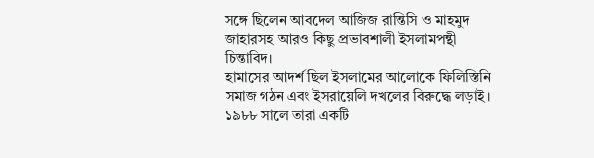সঙ্গে ছিলেন আবদেল আজিজ রান্তিসি ও মাহমুদ জাহারসহ আরও কিছু প্রভাবশালী ইসলামপন্থী চিন্তাবিদ।
হামাসের আদর্শ ছিল ইসলামের আলোকে ফিলিস্তিনি সমাজ গঠন এবং ইসরায়েলি দখলের বিরুদ্ধে লড়াই। ১৯৮৮ সালে তারা একটি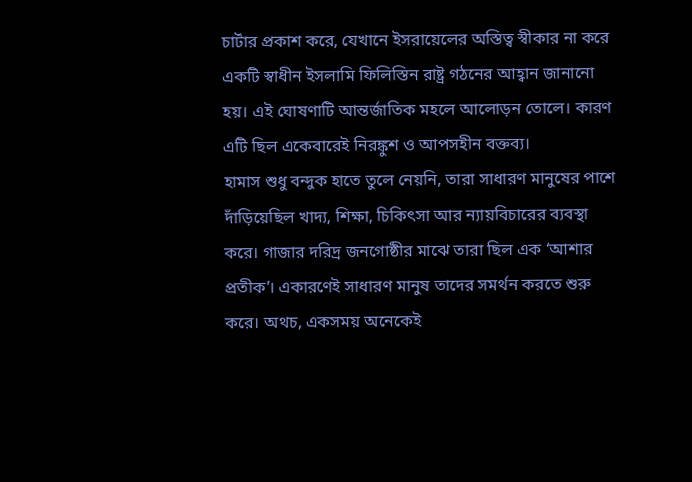চার্টার প্রকাশ করে, যেখানে ইসরায়েলের অস্তিত্ব স্বীকার না করে একটি স্বাধীন ইসলামি ফিলিস্তিন রাষ্ট্র গঠনের আহ্বান জানানো হয়। এই ঘোষণাটি আন্তর্জাতিক মহলে আলোড়ন তোলে। কারণ এটি ছিল একেবারেই নিরঙ্কুশ ও আপসহীন বক্তব্য।
হামাস শুধু বন্দুক হাতে তুলে নেয়নি, তারা সাধারণ মানুষের পাশে দাঁড়িয়েছিল খাদ্য, শিক্ষা, চিকিৎসা আর ন্যায়বিচারের ব্যবস্থা করে। গাজার দরিদ্র জনগোষ্ঠীর মাঝে তারা ছিল এক ‘আশার প্রতীক’। একারণেই সাধারণ মানুষ তাদের সমর্থন করতে শুরু করে। অথচ, একসময় অনেকেই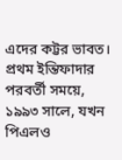এদের কট্টর ভাবত।
প্রথম ইন্তিফাদার পরবর্তী সময়ে, ১৯৯৩ সালে, যখন পিএলও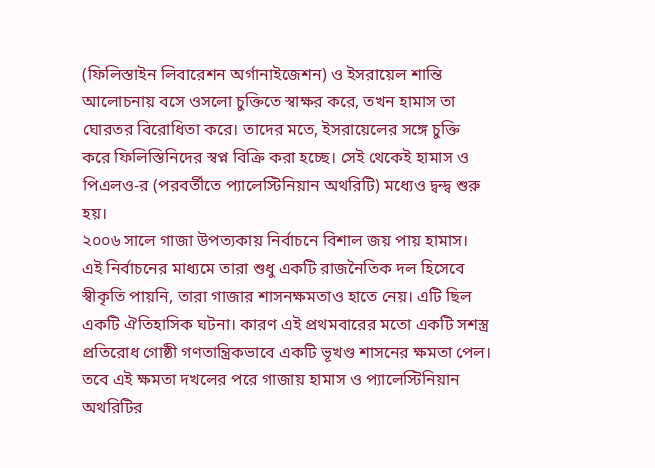(ফিলিস্তাইন লিবারেশন অর্গানাইজেশন) ও ইসরায়েল শান্তি আলোচনায় বসে ওসলো চুক্তিতে স্বাক্ষর করে, তখন হামাস তা ঘোরতর বিরোধিতা করে। তাদের মতে, ইসরায়েলের সঙ্গে চুক্তি করে ফিলিস্তিনিদের স্বপ্ন বিক্রি করা হচ্ছে। সেই থেকেই হামাস ও পিএলও-র (পরবর্তীতে প্যালেস্টিনিয়ান অথরিটি) মধ্যেও দ্বন্দ্ব শুরু হয়।
২০০৬ সালে গাজা উপত্যকায় নির্বাচনে বিশাল জয় পায় হামাস। এই নির্বাচনের মাধ্যমে তারা শুধু একটি রাজনৈতিক দল হিসেবে স্বীকৃতি পায়নি, তারা গাজার শাসনক্ষমতাও হাতে নেয়। এটি ছিল একটি ঐতিহাসিক ঘটনা। কারণ এই প্রথমবারের মতো একটি সশস্ত্র প্রতিরোধ গোষ্ঠী গণতান্ত্রিকভাবে একটি ভূখণ্ড শাসনের ক্ষমতা পেল। তবে এই ক্ষমতা দখলের পরে গাজায় হামাস ও প্যালেস্টিনিয়ান অথরিটির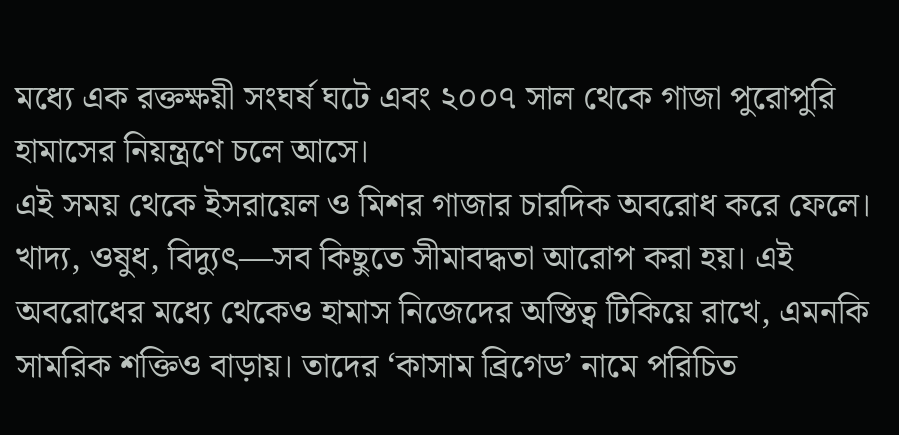মধ্যে এক রক্তক্ষয়ী সংঘর্ষ ঘটে এবং ২০০৭ সাল থেকে গাজা পুরোপুরি হামাসের নিয়ন্ত্রণে চলে আসে।
এই সময় থেকে ইসরায়েল ও মিশর গাজার চারদিক অবরোধ করে ফেলে। খাদ্য, ওষুধ, বিদ্যুৎ—সব কিছুতে সীমাবদ্ধতা আরোপ করা হয়। এই অবরোধের মধ্যে থেকেও হামাস নিজেদের অস্তিত্ব টিকিয়ে রাখে, এমনকি সামরিক শক্তিও বাড়ায়। তাদের ‘কাসাম ব্রিগেড’ নামে পরিচিত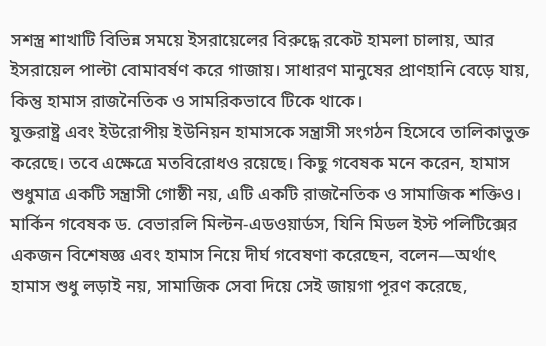সশস্ত্র শাখাটি বিভিন্ন সময়ে ইসরায়েলের বিরুদ্ধে রকেট হামলা চালায়, আর ইসরায়েল পাল্টা বোমাবর্ষণ করে গাজায়। সাধারণ মানুষের প্রাণহানি বেড়ে যায়, কিন্তু হামাস রাজনৈতিক ও সামরিকভাবে টিকে থাকে।
যুক্তরাষ্ট্র এবং ইউরোপীয় ইউনিয়ন হামাসকে সন্ত্রাসী সংগঠন হিসেবে তালিকাভুক্ত করেছে। তবে এক্ষেত্রে মতবিরোধও রয়েছে। কিছু গবেষক মনে করেন, হামাস শুধুমাত্র একটি সন্ত্রাসী গোষ্ঠী নয়, এটি একটি রাজনৈতিক ও সামাজিক শক্তিও। মার্কিন গবেষক ড. বেভারলি মিল্টন-এডওয়ার্ডস, যিনি মিডল ইস্ট পলিটিক্সের একজন বিশেষজ্ঞ এবং হামাস নিয়ে দীর্ঘ গবেষণা করেছেন, বলেন—অর্থাৎ হামাস শুধু লড়াই নয়, সামাজিক সেবা দিয়ে সেই জায়গা পূরণ করেছে,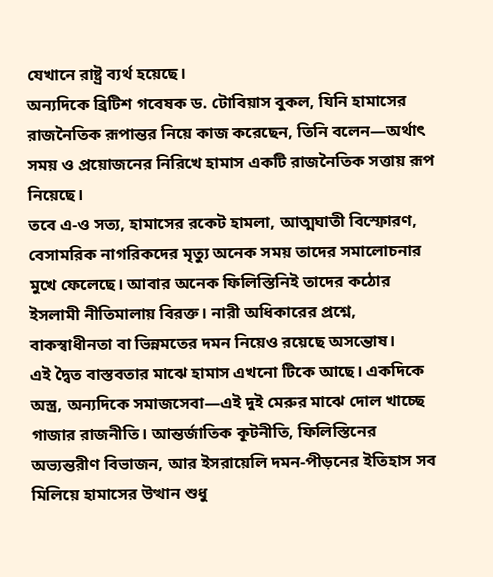যেখানে রাষ্ট্র ব্যর্থ হয়েছে।
অন্যদিকে ব্রিটিশ গবেষক ড. টোবিয়াস বুকল, যিনি হামাসের রাজনৈতিক রূপান্তর নিয়ে কাজ করেছেন, তিনি বলেন—অর্থাৎ সময় ও প্রয়োজনের নিরিখে হামাস একটি রাজনৈতিক সত্তায় রূপ নিয়েছে।
তবে এ-ও সত্য, হামাসের রকেট হামলা, আত্মঘাতী বিস্ফোরণ, বেসামরিক নাগরিকদের মৃত্যু অনেক সময় তাদের সমালোচনার মুখে ফেলেছে। আবার অনেক ফিলিস্তিনিই তাদের কঠোর ইসলামী নীতিমালায় বিরক্ত। নারী অধিকারের প্রশ্নে, বাকস্বাধীনতা বা ভিন্নমতের দমন নিয়েও রয়েছে অসন্তোষ।
এই দ্বৈত বাস্তবতার মাঝে হামাস এখনো টিকে আছে। একদিকে অস্ত্র, অন্যদিকে সমাজসেবা—এই দুই মেরুর মাঝে দোল খাচ্ছে গাজার রাজনীতি। আন্তর্জাতিক কূটনীতি, ফিলিস্তিনের অভ্যন্তরীণ বিভাজন, আর ইসরায়েলি দমন-পীড়নের ইতিহাস সব মিলিয়ে হামাসের উত্থান শুধু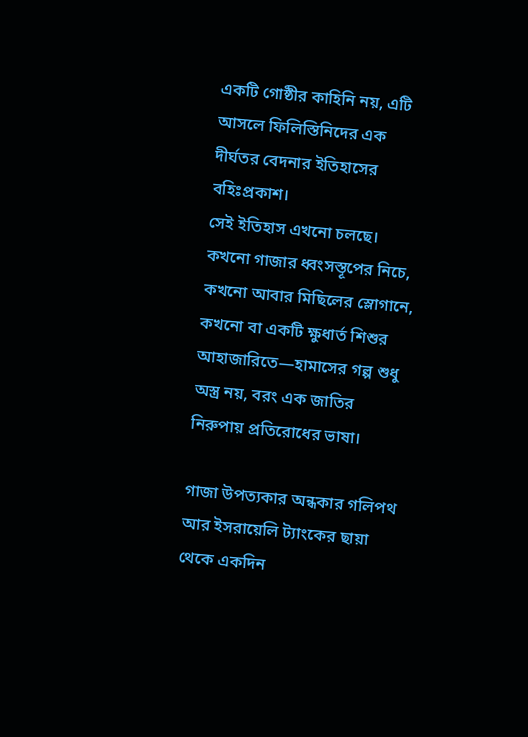একটি গোষ্ঠীর কাহিনি নয়, এটি আসলে ফিলিস্তিনিদের এক দীর্ঘতর বেদনার ইতিহাসের বহিঃপ্রকাশ।
সেই ইতিহাস এখনো চলছে। কখনো গাজার ধ্বংসস্তূপের নিচে, কখনো আবার মিছিলের স্লোগানে, কখনো বা একটি ক্ষুধার্ত শিশুর আহাজারিতে—হামাসের গল্প শুধু অস্ত্র নয়, বরং এক জাতির নিরুপায় প্রতিরোধের ভাষা।

গাজা উপত্যকার অন্ধকার গলিপথ আর ইসরায়েলি ট্যাংকের ছায়া থেকে একদিন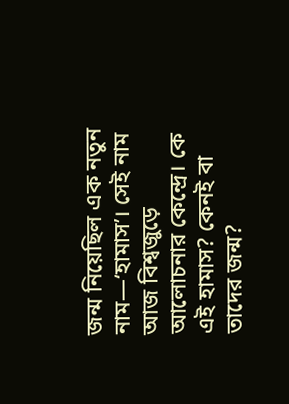জন্ম নিয়েছিল এক নতুন নাম—‘হামাস’। সেই নাম আজ বিশ্বজুড়ে আলোচনার কেন্দ্রে। কে এই হামাস? কেনই বা তাদের জন্ম?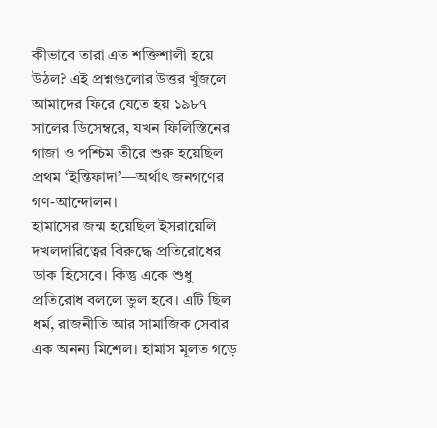কীভাবে তারা এত শক্তিশালী হয়ে উঠল? এই প্রশ্নগুলোর উত্তর খুঁজলে আমাদের ফিরে যেতে হয় ১৯৮৭ সালের ডিসেম্বরে, যখন ফিলিস্তিনের গাজা ও পশ্চিম তীরে শুরু হয়েছিল প্রথম ‘ইন্তিফাদা’—অর্থাৎ জনগণের গণ-আন্দোলন।
হামাসের জন্ম হয়েছিল ইসরায়েলি দখলদারিত্বের বিরুদ্ধে প্রতিরোধের ডাক হিসেবে। কিন্তু একে শুধু প্রতিরোধ বললে ভুল হবে। এটি ছিল ধর্ম, রাজনীতি আর সামাজিক সেবার এক অনন্য মিশেল। হামাস মূলত গড়ে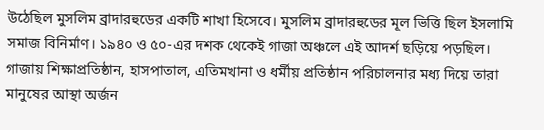উঠেছিল মুসলিম ব্রাদারহুডের একটি শাখা হিসেবে। মুসলিম ব্রাদারহুডের মূল ভিত্তি ছিল ইসলামি সমাজ বিনির্মাণ। ১৯৪০ ও ৫০-এর দশক থেকেই গাজা অঞ্চলে এই আদর্শ ছড়িয়ে পড়ছিল। গাজায় শিক্ষাপ্রতিষ্ঠান, হাসপাতাল, এতিমখানা ও ধর্মীয় প্রতিষ্ঠান পরিচালনার মধ্য দিয়ে তারা মানুষের আস্থা অর্জন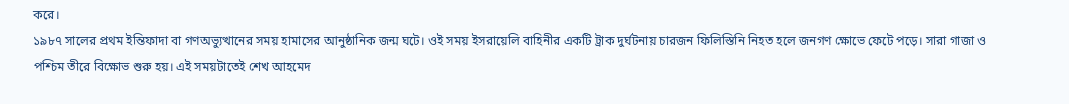করে।
১৯৮৭ সালের প্রথম ইন্তিফাদা বা গণঅভ্যুত্থানের সময় হামাসের আনুষ্ঠানিক জন্ম ঘটে। ওই সময় ইসরায়েলি বাহিনীর একটি ট্রাক দুর্ঘটনায় চারজন ফিলিস্তিনি নিহত হলে জনগণ ক্ষোভে ফেটে পড়ে। সারা গাজা ও পশ্চিম তীরে বিক্ষোভ শুরু হয়। এই সময়টাতেই শেখ আহমেদ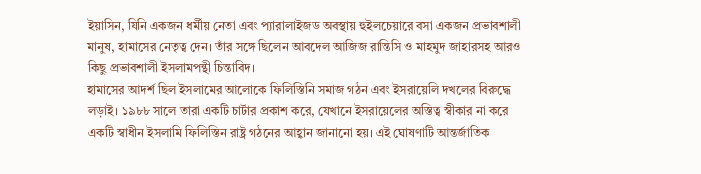ইয়াসিন, যিনি একজন ধর্মীয় নেতা এবং প্যারালাইজড অবস্থায় হুইলচেয়ারে বসা একজন প্রভাবশালী মানুষ, হামাসের নেতৃত্ব দেন। তাঁর সঙ্গে ছিলেন আবদেল আজিজ রান্তিসি ও মাহমুদ জাহারসহ আরও কিছু প্রভাবশালী ইসলামপন্থী চিন্তাবিদ।
হামাসের আদর্শ ছিল ইসলামের আলোকে ফিলিস্তিনি সমাজ গঠন এবং ইসরায়েলি দখলের বিরুদ্ধে লড়াই। ১৯৮৮ সালে তারা একটি চার্টার প্রকাশ করে, যেখানে ইসরায়েলের অস্তিত্ব স্বীকার না করে একটি স্বাধীন ইসলামি ফিলিস্তিন রাষ্ট্র গঠনের আহ্বান জানানো হয়। এই ঘোষণাটি আন্তর্জাতিক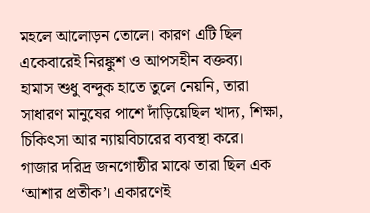মহলে আলোড়ন তোলে। কারণ এটি ছিল একেবারেই নিরঙ্কুশ ও আপসহীন বক্তব্য।
হামাস শুধু বন্দুক হাতে তুলে নেয়নি, তারা সাধারণ মানুষের পাশে দাঁড়িয়েছিল খাদ্য, শিক্ষা, চিকিৎসা আর ন্যায়বিচারের ব্যবস্থা করে। গাজার দরিদ্র জনগোষ্ঠীর মাঝে তারা ছিল এক ‘আশার প্রতীক’। একারণেই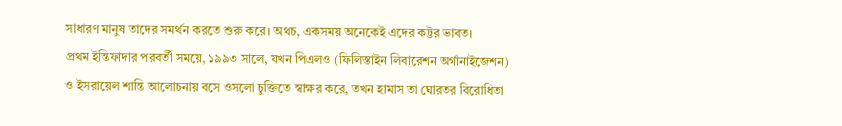সাধারণ মানুষ তাদের সমর্থন করতে শুরু করে। অথচ, একসময় অনেকেই এদের কট্টর ভাবত।
প্রথম ইন্তিফাদার পরবর্তী সময়ে, ১৯৯৩ সালে, যখন পিএলও (ফিলিস্তাইন লিবারেশন অর্গানাইজেশন) ও ইসরায়েল শান্তি আলোচনায় বসে ওসলো চুক্তিতে স্বাক্ষর করে, তখন হামাস তা ঘোরতর বিরোধিতা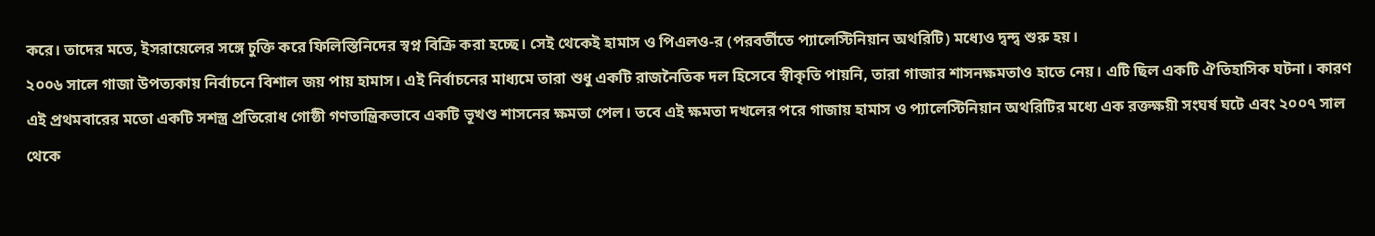করে। তাদের মতে, ইসরায়েলের সঙ্গে চুক্তি করে ফিলিস্তিনিদের স্বপ্ন বিক্রি করা হচ্ছে। সেই থেকেই হামাস ও পিএলও-র (পরবর্তীতে প্যালেস্টিনিয়ান অথরিটি) মধ্যেও দ্বন্দ্ব শুরু হয়।
২০০৬ সালে গাজা উপত্যকায় নির্বাচনে বিশাল জয় পায় হামাস। এই নির্বাচনের মাধ্যমে তারা শুধু একটি রাজনৈতিক দল হিসেবে স্বীকৃতি পায়নি, তারা গাজার শাসনক্ষমতাও হাতে নেয়। এটি ছিল একটি ঐতিহাসিক ঘটনা। কারণ এই প্রথমবারের মতো একটি সশস্ত্র প্রতিরোধ গোষ্ঠী গণতান্ত্রিকভাবে একটি ভূখণ্ড শাসনের ক্ষমতা পেল। তবে এই ক্ষমতা দখলের পরে গাজায় হামাস ও প্যালেস্টিনিয়ান অথরিটির মধ্যে এক রক্তক্ষয়ী সংঘর্ষ ঘটে এবং ২০০৭ সাল থেকে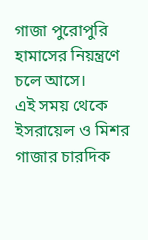গাজা পুরোপুরি হামাসের নিয়ন্ত্রণে চলে আসে।
এই সময় থেকে ইসরায়েল ও মিশর গাজার চারদিক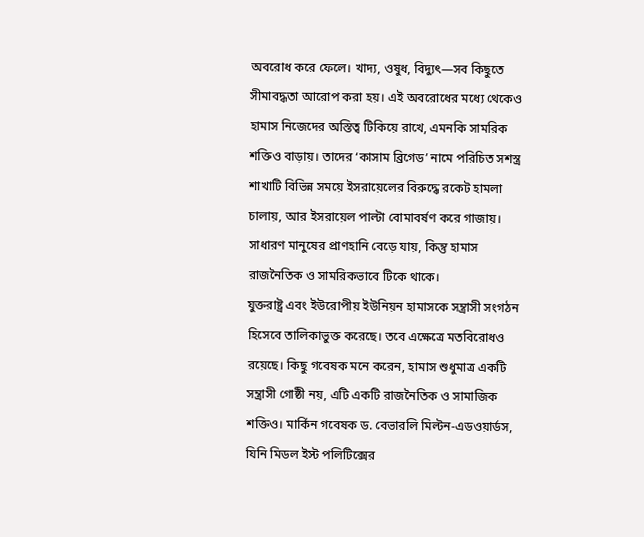অবরোধ করে ফেলে। খাদ্য, ওষুধ, বিদ্যুৎ—সব কিছুতে সীমাবদ্ধতা আরোপ করা হয়। এই অবরোধের মধ্যে থেকেও হামাস নিজেদের অস্তিত্ব টিকিয়ে রাখে, এমনকি সামরিক শক্তিও বাড়ায়। তাদের ‘কাসাম ব্রিগেড’ নামে পরিচিত সশস্ত্র শাখাটি বিভিন্ন সময়ে ইসরায়েলের বিরুদ্ধে রকেট হামলা চালায়, আর ইসরায়েল পাল্টা বোমাবর্ষণ করে গাজায়। সাধারণ মানুষের প্রাণহানি বেড়ে যায়, কিন্তু হামাস রাজনৈতিক ও সামরিকভাবে টিকে থাকে।
যুক্তরাষ্ট্র এবং ইউরোপীয় ইউনিয়ন হামাসকে সন্ত্রাসী সংগঠন হিসেবে তালিকাভুক্ত করেছে। তবে এক্ষেত্রে মতবিরোধও রয়েছে। কিছু গবেষক মনে করেন, হামাস শুধুমাত্র একটি সন্ত্রাসী গোষ্ঠী নয়, এটি একটি রাজনৈতিক ও সামাজিক শক্তিও। মার্কিন গবেষক ড. বেভারলি মিল্টন-এডওয়ার্ডস, যিনি মিডল ইস্ট পলিটিক্সের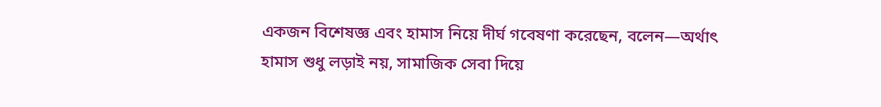একজন বিশেষজ্ঞ এবং হামাস নিয়ে দীর্ঘ গবেষণা করেছেন, বলেন—অর্থাৎ হামাস শুধু লড়াই নয়, সামাজিক সেবা দিয়ে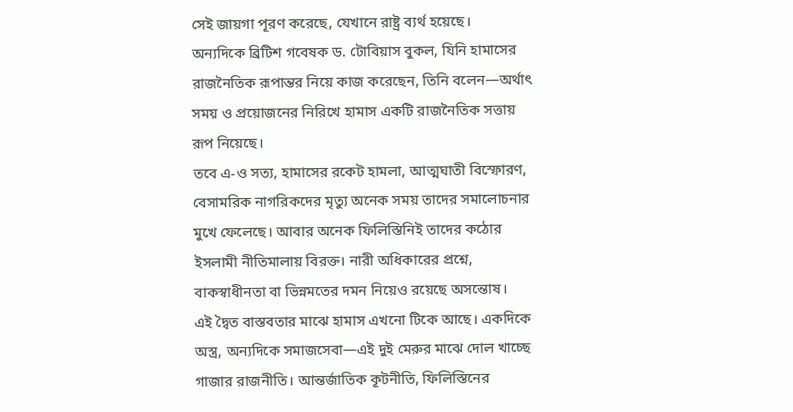সেই জায়গা পূরণ করেছে, যেখানে রাষ্ট্র ব্যর্থ হয়েছে।
অন্যদিকে ব্রিটিশ গবেষক ড. টোবিয়াস বুকল, যিনি হামাসের রাজনৈতিক রূপান্তর নিয়ে কাজ করেছেন, তিনি বলেন—অর্থাৎ সময় ও প্রয়োজনের নিরিখে হামাস একটি রাজনৈতিক সত্তায় রূপ নিয়েছে।
তবে এ-ও সত্য, হামাসের রকেট হামলা, আত্মঘাতী বিস্ফোরণ, বেসামরিক নাগরিকদের মৃত্যু অনেক সময় তাদের সমালোচনার মুখে ফেলেছে। আবার অনেক ফিলিস্তিনিই তাদের কঠোর ইসলামী নীতিমালায় বিরক্ত। নারী অধিকারের প্রশ্নে, বাকস্বাধীনতা বা ভিন্নমতের দমন নিয়েও রয়েছে অসন্তোষ।
এই দ্বৈত বাস্তবতার মাঝে হামাস এখনো টিকে আছে। একদিকে অস্ত্র, অন্যদিকে সমাজসেবা—এই দুই মেরুর মাঝে দোল খাচ্ছে গাজার রাজনীতি। আন্তর্জাতিক কূটনীতি, ফিলিস্তিনের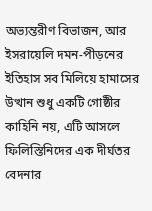অভ্যন্তরীণ বিভাজন, আর ইসরায়েলি দমন-পীড়নের ইতিহাস সব মিলিয়ে হামাসের উত্থান শুধু একটি গোষ্ঠীর কাহিনি নয়, এটি আসলে ফিলিস্তিনিদের এক দীর্ঘতর বেদনার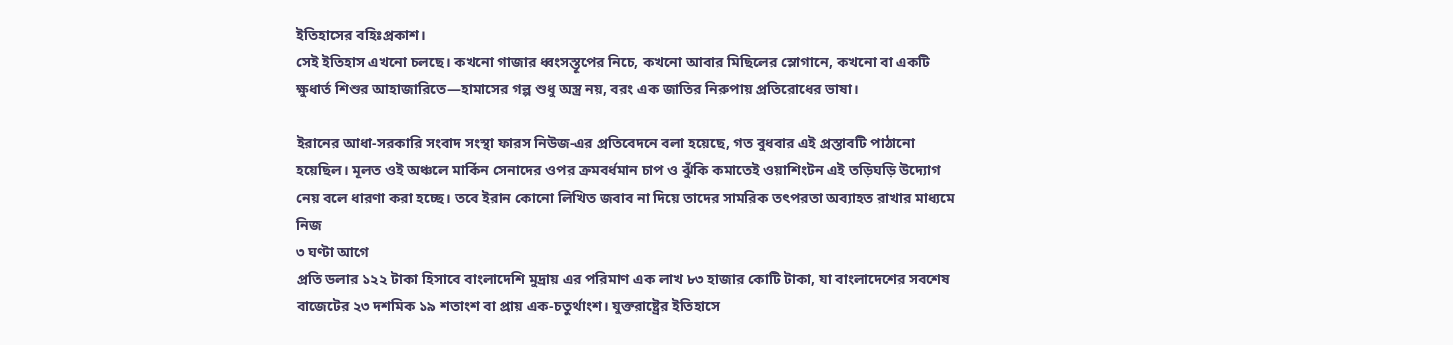ইতিহাসের বহিঃপ্রকাশ।
সেই ইতিহাস এখনো চলছে। কখনো গাজার ধ্বংসস্তূপের নিচে, কখনো আবার মিছিলের স্লোগানে, কখনো বা একটি ক্ষুধার্ত শিশুর আহাজারিতে—হামাসের গল্প শুধু অস্ত্র নয়, বরং এক জাতির নিরুপায় প্রতিরোধের ভাষা।

ইরানের আধা-সরকারি সংবাদ সংস্থা ফারস নিউজ-এর প্রতিবেদনে বলা হয়েছে, গত বুধবার এই প্রস্তাবটি পাঠানো হয়েছিল। মূলত ওই অঞ্চলে মার্কিন সেনাদের ওপর ক্রমবর্ধমান চাপ ও ঝুঁকি কমাতেই ওয়াশিংটন এই তড়িঘড়ি উদ্যোগ নেয় বলে ধারণা করা হচ্ছে। তবে ইরান কোনো লিখিত জবাব না দিয়ে তাদের সামরিক তৎপরতা অব্যাহত রাখার মাধ্যমে নিজ
৩ ঘণ্টা আগে
প্রতি ডলার ১২২ টাকা হিসাবে বাংলাদেশি মুদ্রায় এর পরিমাণ এক লাখ ৮৩ হাজার কোটি টাকা, যা বাংলাদেশের সবশেষ বাজেটের ২৩ দশমিক ১৯ শতাংশ বা প্রায় এক-চতুর্থাংশ। যুক্তরাষ্ট্রের ইতিহাসে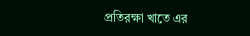প্রতিরক্ষা খাতে এর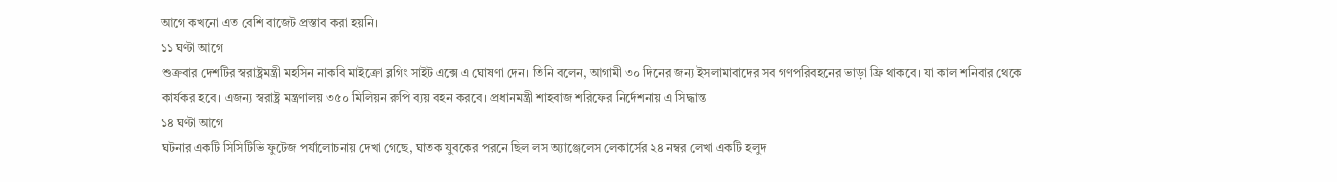আগে কখনো এত বেশি বাজেট প্রস্তাব করা হয়নি।
১১ ঘণ্টা আগে
শুক্রবার দেশটির স্বরাষ্ট্রমন্ত্রী মহসিন নাকবি মাইক্রো ব্লগিং সাইট এক্সে এ ঘোষণা দেন। তিনি বলেন, আগামী ৩০ দিনের জন্য ইসলামাবাদের সব গণপরিবহনের ভাড়া ফ্রি থাকবে। যা কাল শনিবার থেকে কার্যকর হবে। এজন্য স্বরাষ্ট্র মন্ত্রণালয় ৩৫০ মিলিয়ন রুপি ব্যয় বহন করবে। প্রধানমন্ত্রী শাহবাজ শরিফের নির্দেশনায় এ সিদ্ধান্ত
১৪ ঘণ্টা আগে
ঘটনার একটি সিসিটিভি ফুটেজ পর্যালোচনায় দেখা গেছে, ঘাতক যুবকের পরনে ছিল লস অ্যাঞ্জেলেস লেকার্সের ২৪ নম্বর লেখা একটি হলুদ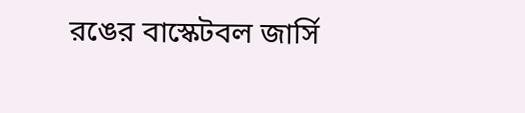রঙের বাস্কেটবল জার্সি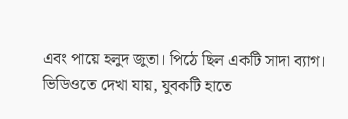এবং পায়ে হলুদ জুতা। পিঠে ছিল একটি সাদা ব্যাগ। ভিডিওতে দেখা যায়, যুবকটি হাতে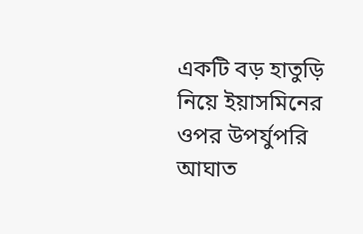একটি বড় হাতুড়ি নিয়ে ইয়াসমিনের ওপর উপর্যুপরি আঘাত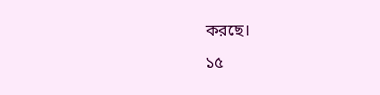করছে।
১৫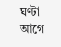ঘণ্টা আগে